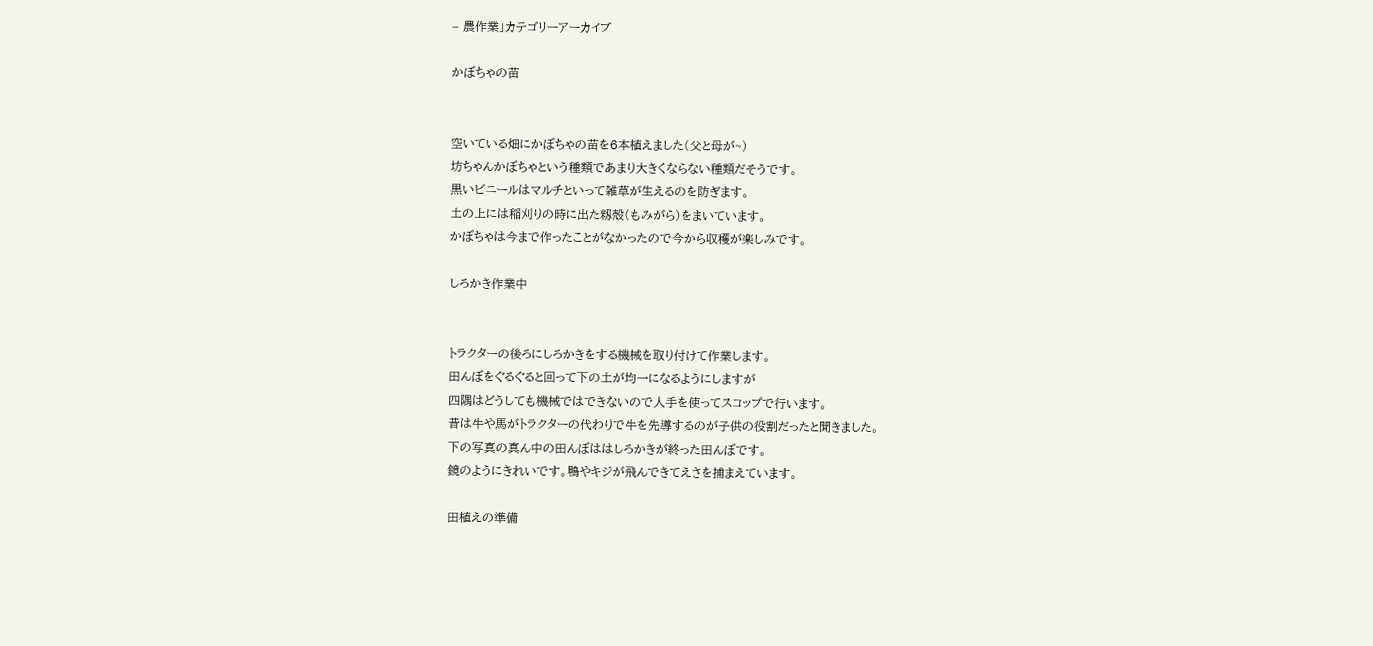– 農作業」カテゴリーアーカイブ

かぼちゃの苗


空いている畑にかぼちゃの苗を6本植えました(父と母が~)
坊ちゃんかぼちゃという種類であまり大きくならない種類だそうです。
黒いビニールはマルチといって雑草が生えるのを防ぎます。
土の上には稲刈りの時に出た籾殻(もみがら)をまいています。
かぼちゃは今まで作ったことがなかったので今から収穫が楽しみです。

しろかき作業中


トラクターの後ろにしろかきをする機械を取り付けて作業します。
田んぼをぐるぐると回って下の土が均一になるようにしますが
四隅はどうしても機械ではできないので人手を使ってスコップで行います。
昔は牛や馬がトラクターの代わりで牛を先導するのが子供の役割だったと聞きました。
下の写真の真ん中の田んぼははしろかきが終った田んぼです。
鏡のようにきれいです。鴨やキジが飛んできてえさを捕まえています。

田植えの準備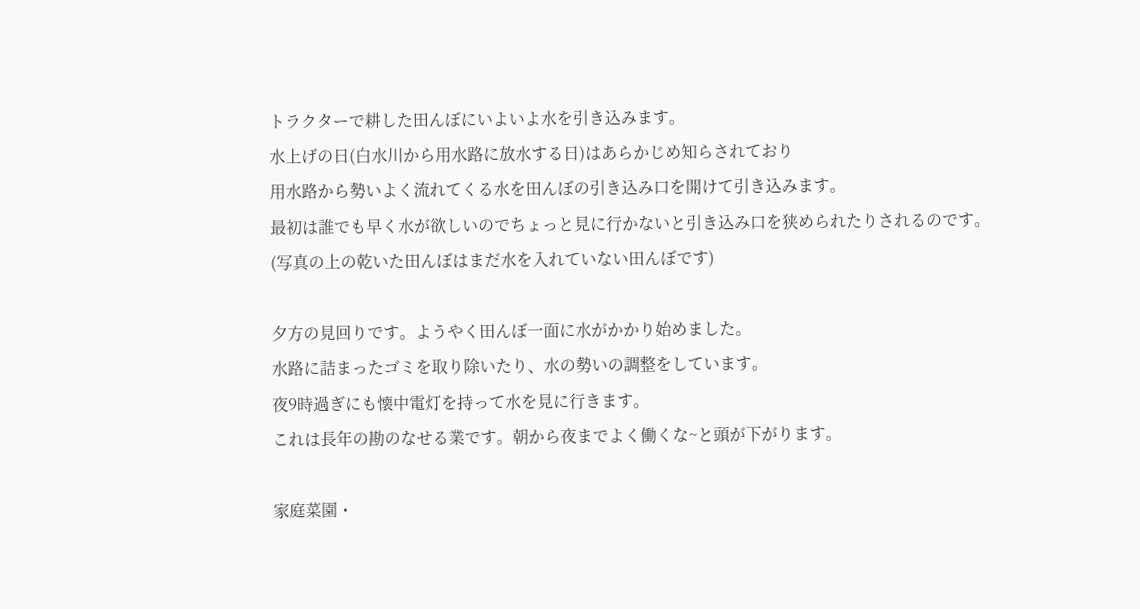トラクターで耕した田んぼにいよいよ水を引き込みます。
水上げの日(白水川から用水路に放水する日)はあらかじめ知らされており
用水路から勢いよく流れてくる水を田んぼの引き込み口を開けて引き込みます。
最初は誰でも早く水が欲しいのでちょっと見に行かないと引き込み口を狭められたりされるのです。
(写真の上の乾いた田んぼはまだ水を入れていない田んぼです)

夕方の見回りです。ようやく田んぼ一面に水がかかり始めました。
水路に詰まったゴミを取り除いたり、水の勢いの調整をしています。
夜9時過ぎにも懐中電灯を持って水を見に行きます。
これは長年の勘のなせる業です。朝から夜までよく働くな~と頭が下がります。

家庭菜園・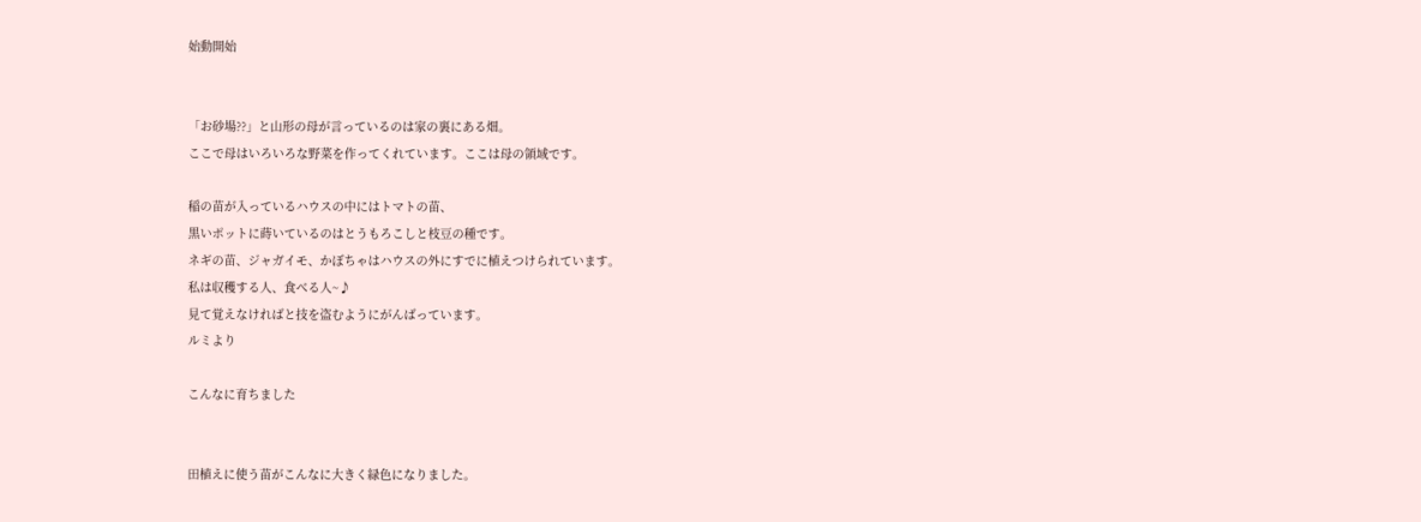始動開始


「お砂場??」と山形の母が言っているのは家の裏にある畑。
ここで母はいろいろな野菜を作ってくれています。ここは母の領域です。

稲の苗が入っているハウスの中にはトマトの苗、
黒いポットに蒔いているのはとうもろこしと枝豆の種です。
ネギの苗、ジャガイモ、かぼちゃはハウスの外にすでに植えつけられています。
私は収穫する人、食べる人~♪
見て覚えなければと技を盗むようにがんばっています。
ルミより

こんなに育ちました


田植えに使う苗がこんなに大きく緑色になりました。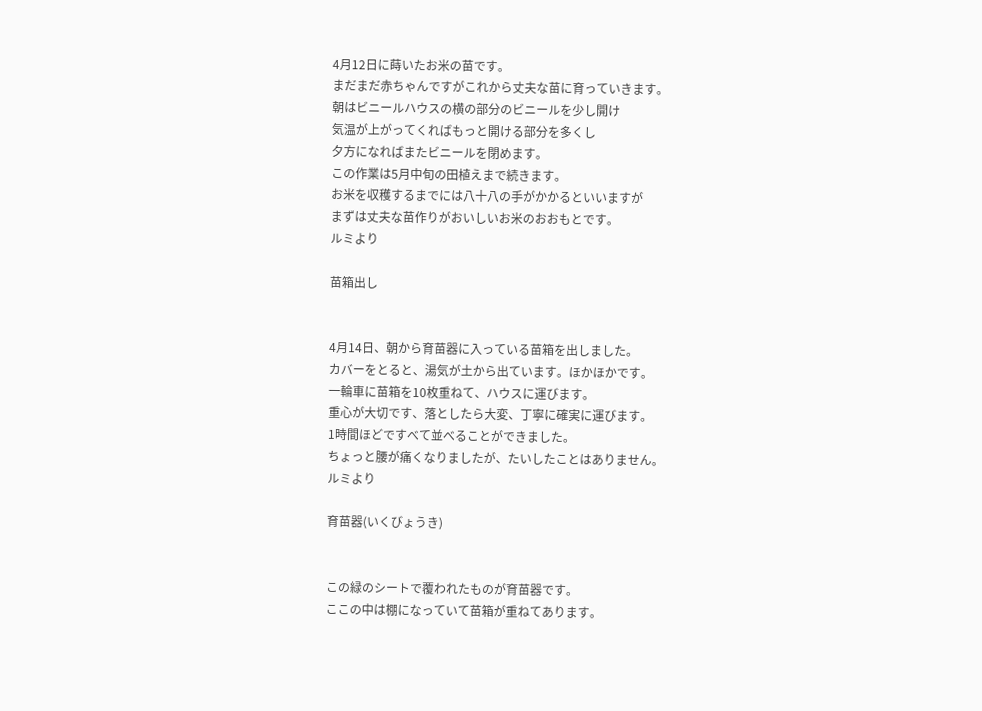4月12日に蒔いたお米の苗です。
まだまだ赤ちゃんですがこれから丈夫な苗に育っていきます。
朝はビニールハウスの横の部分のビニールを少し開け
気温が上がってくればもっと開ける部分を多くし
夕方になればまたビニールを閉めます。
この作業は5月中旬の田植えまで続きます。
お米を収穫するまでには八十八の手がかかるといいますが
まずは丈夫な苗作りがおいしいお米のおおもとです。
ルミより

苗箱出し


4月14日、朝から育苗器に入っている苗箱を出しました。
カバーをとると、湯気が土から出ています。ほかほかです。
一輪車に苗箱を10枚重ねて、ハウスに運びます。
重心が大切です、落としたら大変、丁寧に確実に運びます。
1時間ほどですべて並べることができました。
ちょっと腰が痛くなりましたが、たいしたことはありません。
ルミより

育苗器(いくびょうき)


この緑のシートで覆われたものが育苗器です。
ここの中は棚になっていて苗箱が重ねてあります。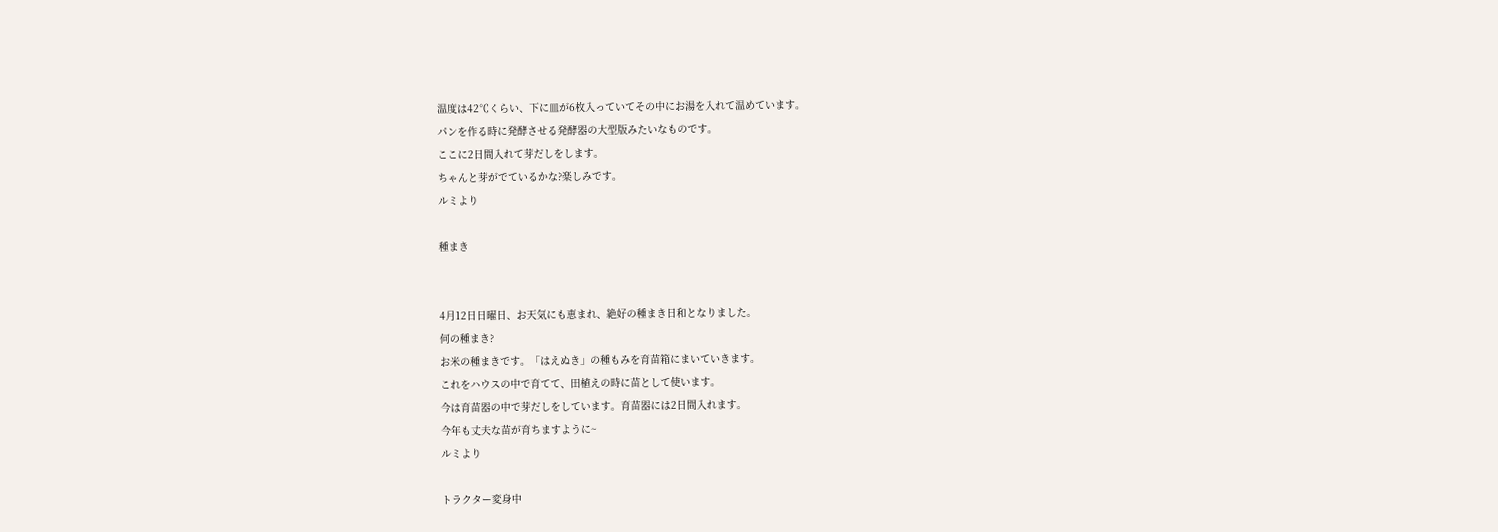温度は42℃くらい、下に皿が6枚入っていてその中にお湯を入れて温めています。
パンを作る時に発酵させる発酵器の大型版みたいなものです。
ここに2日間入れて芽だしをします。
ちゃんと芽がでているかな?楽しみです。
ルミより

種まき


4月12日日曜日、お天気にも恵まれ、絶好の種まき日和となりました。
何の種まき?
お米の種まきです。「はえぬき」の種もみを育苗箱にまいていきます。
これをハウスの中で育てて、田植えの時に苗として使います。
今は育苗器の中で芽だしをしています。育苗器には2日間入れます。
今年も丈夫な苗が育ちますように~
ルミより

トラクター変身中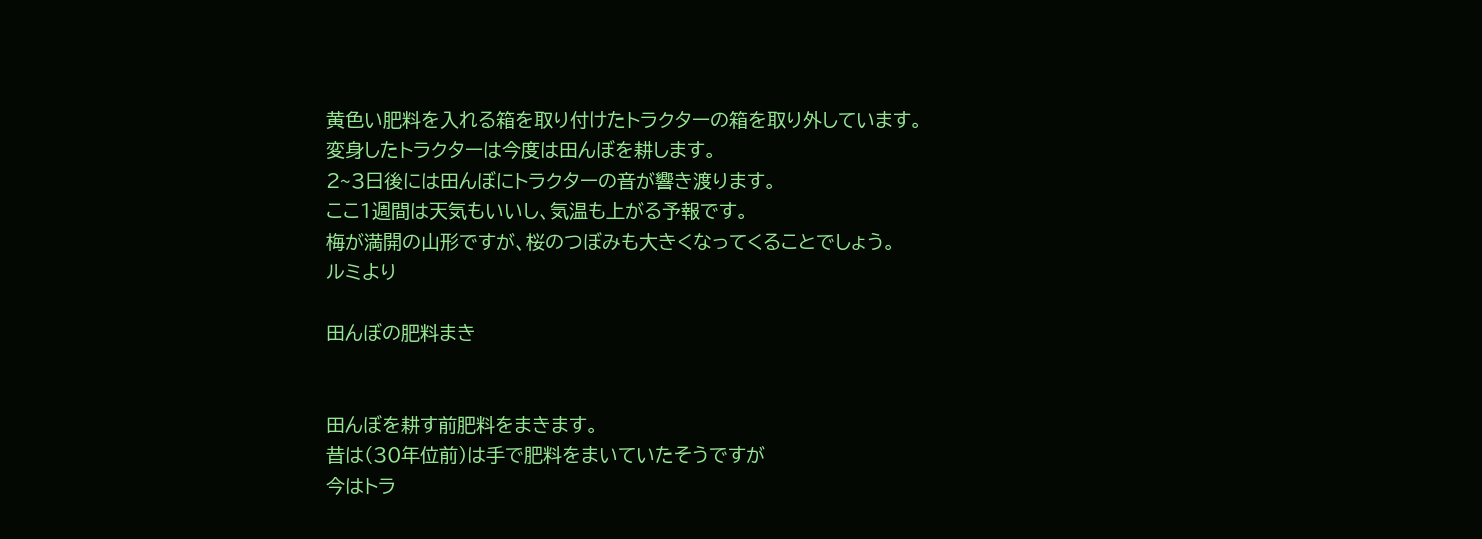黄色い肥料を入れる箱を取り付けたトラクターの箱を取り外しています。
変身したトラクターは今度は田んぼを耕します。
2~3日後には田んぼにトラクターの音が響き渡ります。
ここ1週間は天気もいいし、気温も上がる予報です。
梅が満開の山形ですが、桜のつぼみも大きくなってくることでしょう。
ルミより

田んぼの肥料まき


田んぼを耕す前肥料をまきます。
昔は(30年位前)は手で肥料をまいていたそうですが
今はトラ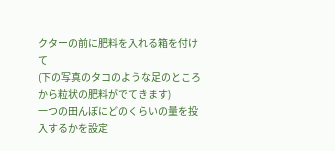クターの前に肥料を入れる箱を付けて
(下の写真のタコのような足のところから粒状の肥料がでてきます)
一つの田んぼにどのくらいの量を投入するかを設定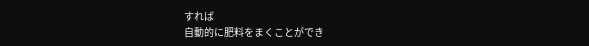すれば
自動的に肥料をまくことができ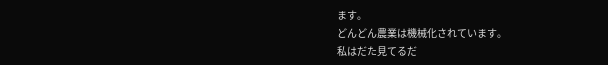ます。
どんどん農業は機械化されています。
私はだた見てるだ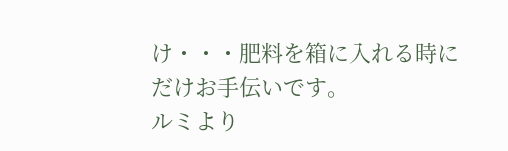け・・・肥料を箱に入れる時にだけお手伝いです。
ルミより